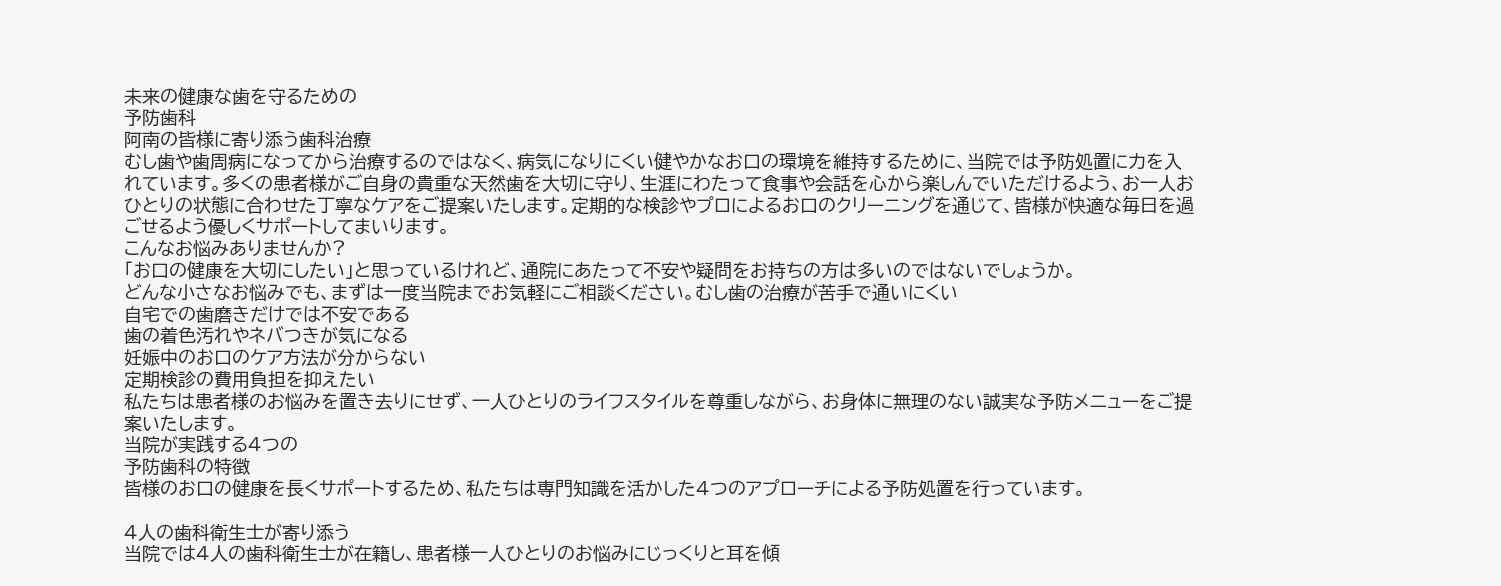未来の健康な歯を守るための
予防歯科
阿南の皆様に寄り添う歯科治療
むし歯や歯周病になってから治療するのではなく、病気になりにくい健やかなお口の環境を維持するために、当院では予防処置に力を入れています。多くの患者様がご自身の貴重な天然歯を大切に守り、生涯にわたって食事や会話を心から楽しんでいただけるよう、お一人おひとりの状態に合わせた丁寧なケアをご提案いたします。定期的な検診やプロによるお口のクリーニングを通じて、皆様が快適な毎日を過ごせるよう優しくサポートしてまいります。
こんなお悩みありませんか?
「お口の健康を大切にしたい」と思っているけれど、通院にあたって不安や疑問をお持ちの方は多いのではないでしょうか。
どんな小さなお悩みでも、まずは一度当院までお気軽にご相談ください。むし歯の治療が苦手で通いにくい
自宅での歯磨きだけでは不安である
歯の着色汚れやネバつきが気になる
妊娠中のお口のケア方法が分からない
定期検診の費用負担を抑えたい
私たちは患者様のお悩みを置き去りにせず、一人ひとりのライフスタイルを尊重しながら、お身体に無理のない誠実な予防メニューをご提案いたします。
当院が実践する4つの
予防歯科の特徴
皆様のお口の健康を長くサポートするため、私たちは専門知識を活かした4つのアプローチによる予防処置を行っています。

4人の歯科衛生士が寄り添う
当院では4人の歯科衛生士が在籍し、患者様一人ひとりのお悩みにじっくりと耳を傾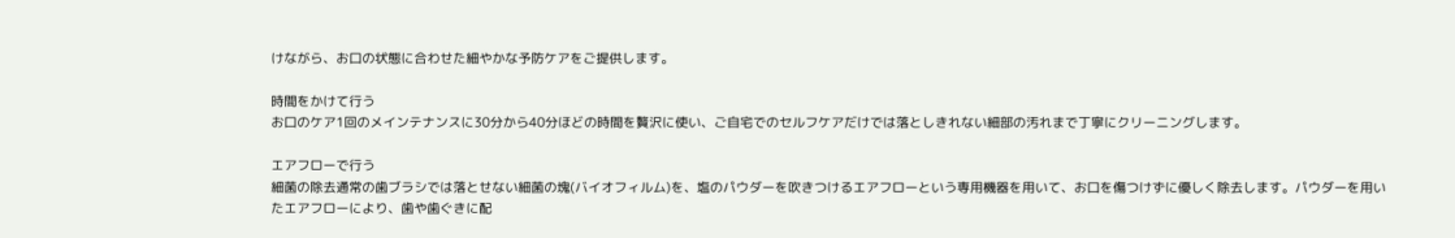けながら、お口の状態に合わせた細やかな予防ケアをご提供します。

時間をかけて行う
お口のケア1回のメインテナンスに30分から40分ほどの時間を贅沢に使い、ご自宅でのセルフケアだけでは落としきれない細部の汚れまで丁寧にクリーニングします。

エアフローで行う
細菌の除去通常の歯ブラシでは落とせない細菌の塊(バイオフィルム)を、塩のパウダーを吹きつけるエアフローという専用機器を用いて、お口を傷つけずに優しく除去します。パウダーを用いたエアフローにより、歯や歯ぐきに配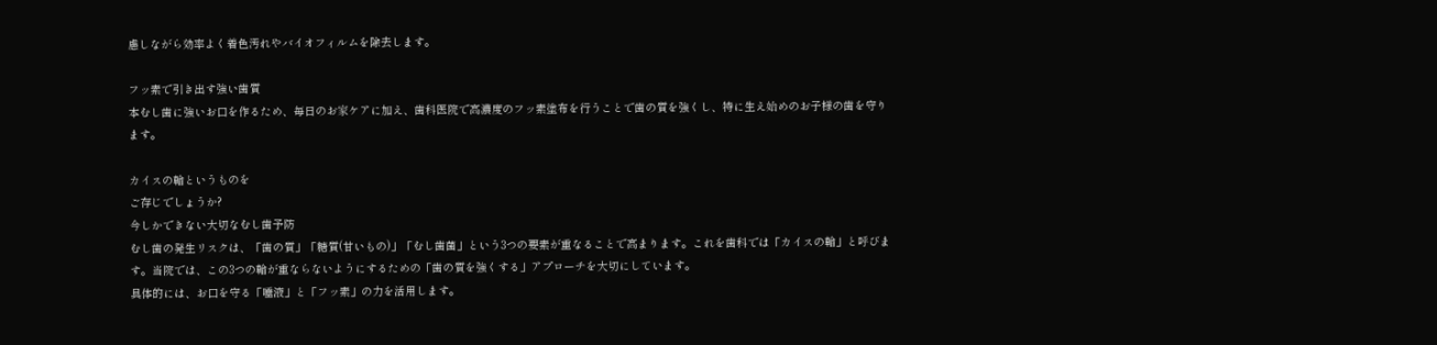慮しながら効率よく着色汚れやバイオフィルムを除去します。

フッ素で引き出す強い歯質
本むし歯に強いお口を作るため、毎日のお家ケアに加え、歯科医院で高濃度のフッ素塗布を行うことで歯の質を強くし、特に生え始めのお子様の歯を守ります。

カイスの輪というものを
ご存じでしょうか?
今しかできない大切なむし歯予防
むし歯の発生リスクは、「歯の質」「糖質(甘いもの)」「むし歯菌」という3つの要素が重なることで高まります。これを歯科では「カイスの輪」と呼びます。当院では、この3つの輪が重ならないようにするための「歯の質を強くする」アプローチを大切にしています。
具体的には、お口を守る「唾液」と「フッ素」の力を活用します。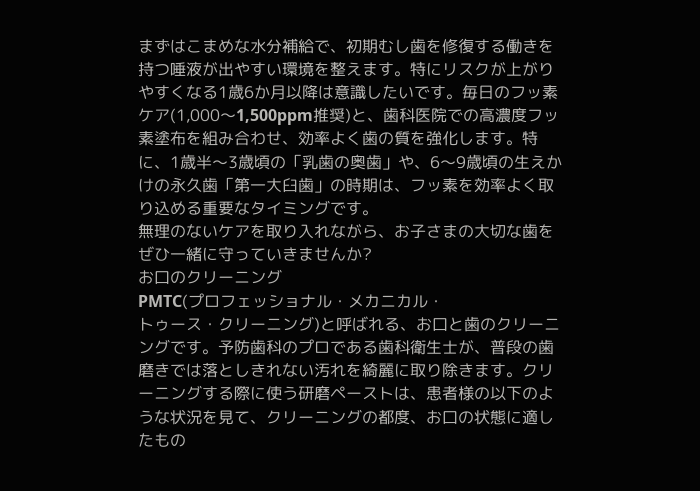まずはこまめな水分補給で、初期むし歯を修復する働きを持つ唾液が出やすい環境を整えます。特にリスクが上がりやすくなる1歳6か月以降は意識したいです。毎日のフッ素ケア(1,000〜1,500ppm推奨)と、歯科医院での高濃度フッ素塗布を組み合わせ、効率よく歯の質を強化します。特に、1歳半〜3歳頃の「乳歯の奥歯」や、6〜9歳頃の生えかけの永久歯「第一大臼歯」の時期は、フッ素を効率よく取り込める重要なタイミングです。
無理のないケアを取り入れながら、お子さまの大切な歯をぜひ一緒に守っていきませんか?
お口のクリーニング
PMTC(プロフェッショナル・メカニカル・
トゥース・クリーニング)と呼ばれる、お口と歯のクリーニングです。予防歯科のプロである歯科衛生士が、普段の歯磨きでは落としきれない汚れを綺麗に取り除きます。クリーニングする際に使う研磨ペーストは、患者様の以下のような状況を見て、クリーニングの都度、お口の状態に適したもの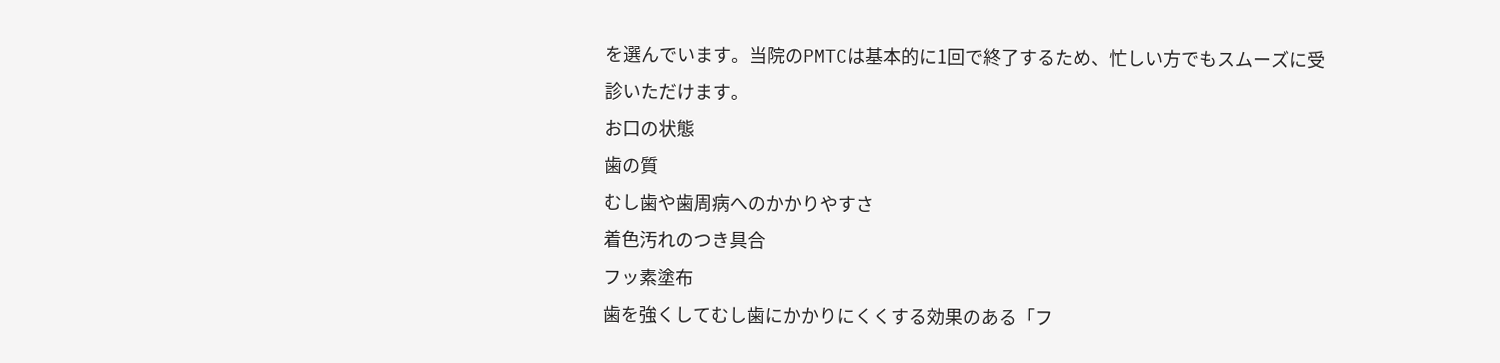を選んでいます。当院のPMTCは基本的に1回で終了するため、忙しい方でもスムーズに受診いただけます。
お口の状態
歯の質
むし歯や歯周病へのかかりやすさ
着色汚れのつき具合
フッ素塗布
歯を強くしてむし歯にかかりにくくする効果のある「フ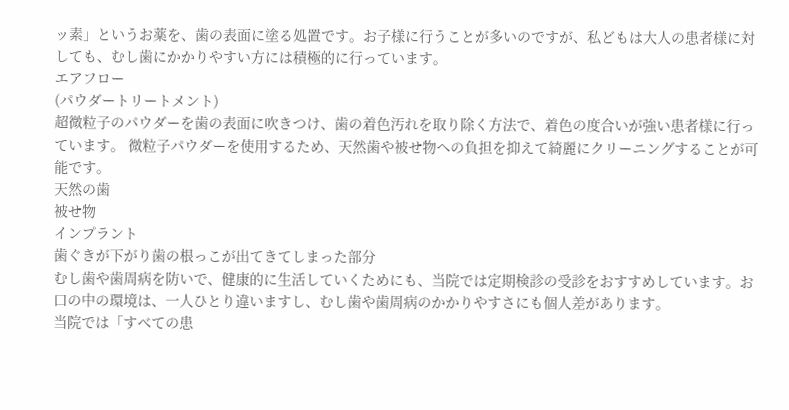ッ素」というお薬を、歯の表面に塗る処置です。お子様に行うことが多いのですが、私どもは大人の患者様に対しても、むし歯にかかりやすい方には積極的に行っています。
エアフロー
(パウダートリートメント)
超微粒子のパウダーを歯の表面に吹きつけ、歯の着色汚れを取り除く方法で、着色の度合いが強い患者様に行っています。 微粒子パウダーを使用するため、天然歯や被せ物への負担を抑えて綺麗にクリーニングすることが可能です。
天然の歯
被せ物
インプラント
歯ぐきが下がり歯の根っこが出てきてしまった部分
むし歯や歯周病を防いで、健康的に生活していくためにも、当院では定期検診の受診をおすすめしています。お口の中の環境は、一人ひとり違いますし、むし歯や歯周病のかかりやすさにも個人差があります。
当院では「すべての患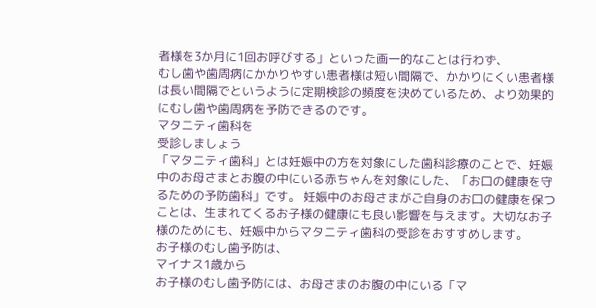者様を3か月に1回お呼びする」といった画一的なことは行わず、
むし歯や歯周病にかかりやすい患者様は短い間隔で、かかりにくい患者様は長い間隔でというように定期検診の頻度を決めているため、より効果的にむし歯や歯周病を予防できるのです。
マタニティ歯科を
受診しましょう
「マタニティ歯科」とは妊娠中の方を対象にした歯科診療のことで、妊娠中のお母さまとお腹の中にいる赤ちゃんを対象にした、「お口の健康を守るための予防歯科」です。 妊娠中のお母さまがご自身のお口の健康を保つことは、生まれてくるお子様の健康にも良い影響を与えます。大切なお子様のためにも、妊娠中からマタニティ歯科の受診をおすすめします。
お子様のむし歯予防は、
マイナス1歳から
お子様のむし歯予防には、お母さまのお腹の中にいる「マ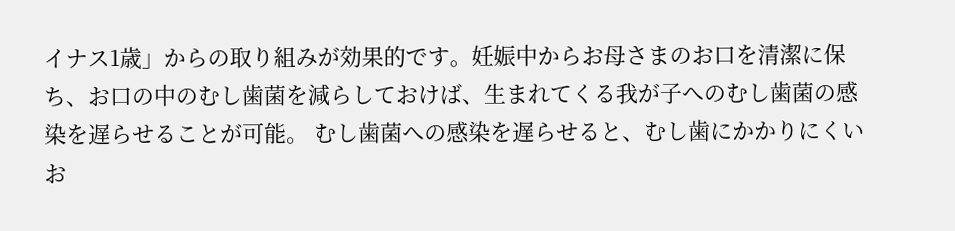イナス1歳」からの取り組みが効果的です。妊娠中からお母さまのお口を清潔に保ち、お口の中のむし歯菌を減らしておけば、生まれてくる我が子へのむし歯菌の感染を遅らせることが可能。 むし歯菌への感染を遅らせると、むし歯にかかりにくいお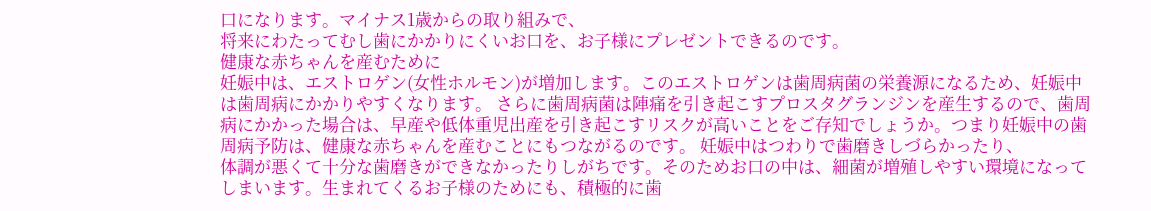口になります。マイナス1歳からの取り組みで、
将来にわたってむし歯にかかりにくいお口を、お子様にプレゼントできるのです。
健康な赤ちゃんを産むために
妊娠中は、エストロゲン(女性ホルモン)が増加します。このエストロゲンは歯周病菌の栄養源になるため、妊娠中は歯周病にかかりやすくなります。 さらに歯周病菌は陣痛を引き起こすプロスタグランジンを産生するので、歯周病にかかった場合は、早産や低体重児出産を引き起こすリスクが高いことをご存知でしょうか。つまり妊娠中の歯周病予防は、健康な赤ちゃんを産むことにもつながるのです。 妊娠中はつわりで歯磨きしづらかったり、
体調が悪くて十分な歯磨きができなかったりしがちです。そのためお口の中は、細菌が増殖しやすい環境になってしまいます。生まれてくるお子様のためにも、積極的に歯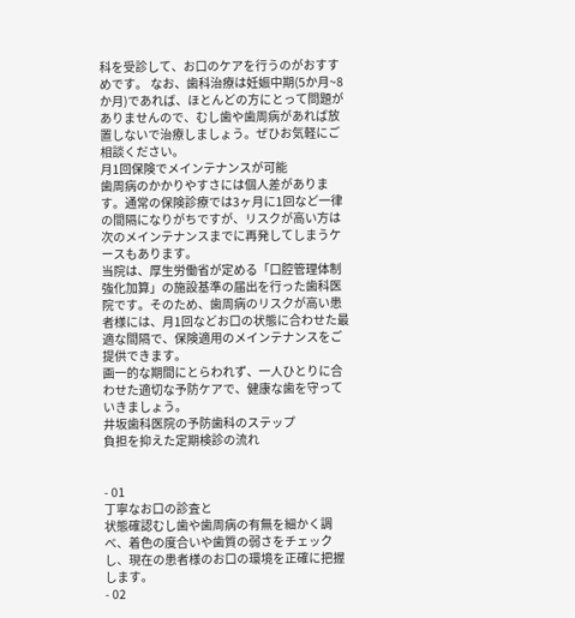科を受診して、お口のケアを行うのがおすすめです。 なお、歯科治療は妊娠中期(5か月~8か月)であれば、ほとんどの方にとって問題がありませんので、むし歯や歯周病があれば放置しないで治療しましょう。ぜひお気軽にご相談ください。
月1回保険でメインテナンスが可能
歯周病のかかりやすさには個人差があります。通常の保険診療では3ヶ月に1回など一律の間隔になりがちですが、リスクが高い方は次のメインテナンスまでに再発してしまうケースもあります。
当院は、厚生労働省が定める「口腔管理体制強化加算」の施設基準の届出を行った歯科医院です。そのため、歯周病のリスクが高い患者様には、月1回などお口の状態に合わせた最適な間隔で、保険適用のメインテナンスをご提供できます。
画一的な期間にとらわれず、一人ひとりに合わせた適切な予防ケアで、健康な歯を守っていきましょう。
井坂歯科医院の予防歯科のステップ
負担を抑えた定期検診の流れ


- 01
丁寧なお口の診査と
状態確認むし歯や歯周病の有無を細かく調べ、着色の度合いや歯質の弱さをチェックし、現在の患者様のお口の環境を正確に把握します。
- 02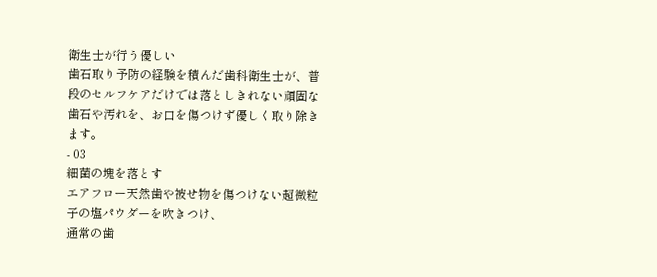衛生士が行う優しい
歯石取り予防の経験を積んだ歯科衛生士が、普段のセルフケアだけでは落としきれない頑固な歯石や汚れを、お口を傷つけず優しく取り除きます。
- 03
細菌の塊を落とす
エアフロー天然歯や被せ物を傷つけない超微粒子の塩パウダーを吹きつけ、
通常の歯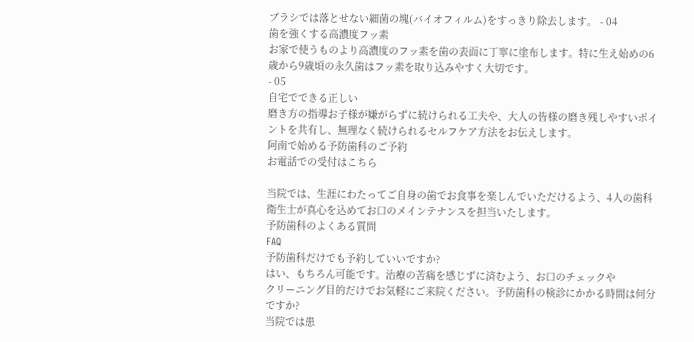ブラシでは落とせない細菌の塊(バイオフィルム)をすっきり除去します。 - 04
歯を強くする高濃度フッ素
お家で使うものより高濃度のフッ素を歯の表面に丁寧に塗布します。特に生え始めの6歳から9歳頃の永久歯はフッ素を取り込みやすく大切です。
- 05
自宅でできる正しい
磨き方の指導お子様が嫌がらずに続けられる工夫や、大人の皆様の磨き残しやすいポイントを共有し、無理なく続けられるセルフケア方法をお伝えします。
阿南で始める予防歯科のご予約
お電話での受付はこちら

当院では、生涯にわたってご自身の歯でお食事を楽しんでいただけるよう、4人の歯科衛生士が真心を込めてお口のメインテナンスを担当いたします。
予防歯科のよくある質問
FAQ
予防歯科だけでも予約していいですか?
はい、もちろん可能です。治療の苦痛を感じずに済むよう、お口のチェックや
クリーニング目的だけでお気軽にご来院ください。予防歯科の検診にかかる時間は何分ですか?
当院では患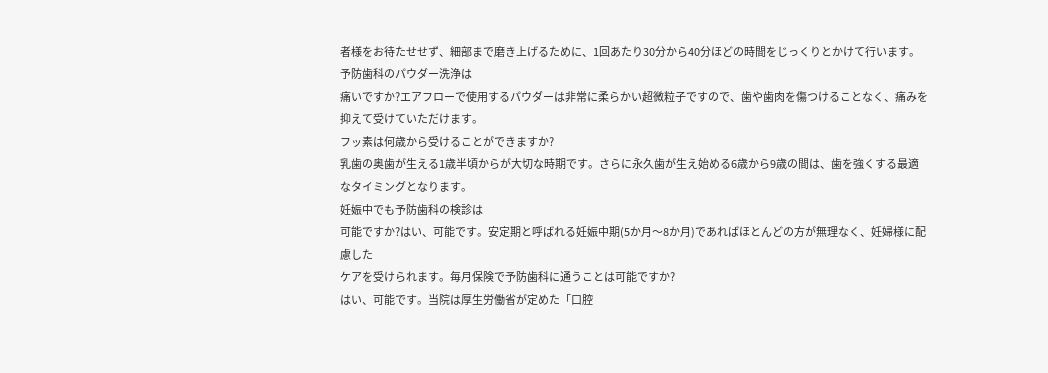者様をお待たせせず、細部まで磨き上げるために、1回あたり30分から40分ほどの時間をじっくりとかけて行います。
予防歯科のパウダー洗浄は
痛いですか?エアフローで使用するパウダーは非常に柔らかい超微粒子ですので、歯や歯肉を傷つけることなく、痛みを抑えて受けていただけます。
フッ素は何歳から受けることができますか?
乳歯の奥歯が生える1歳半頃からが大切な時期です。さらに永久歯が生え始める6歳から9歳の間は、歯を強くする最適なタイミングとなります。
妊娠中でも予防歯科の検診は
可能ですか?はい、可能です。安定期と呼ばれる妊娠中期(5か月〜8か月)であればほとんどの方が無理なく、妊婦様に配慮した
ケアを受けられます。毎月保険で予防歯科に通うことは可能ですか?
はい、可能です。当院は厚生労働省が定めた「口腔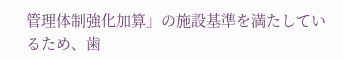管理体制強化加算」の施設基準を満たしているため、歯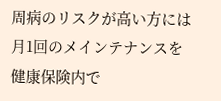周病のリスクが高い方には月1回のメインテナンスを健康保険内で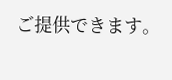ご提供できます。